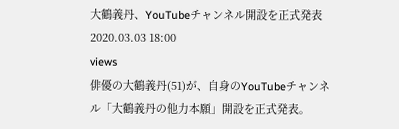大鶴義丹、YouTubeチャンネル開設を正式発表
2020.03.03 18:00
views
俳優の大鶴義丹(51)が、自身のYouTubeチャンネル「大鶴義丹の他力本願」開設を正式発表。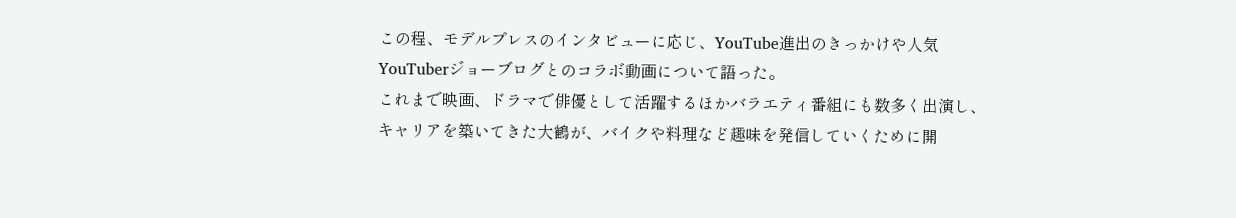この程、モデルプレスのインタビューに応じ、YouTube進出のきっかけや人気YouTuberジョーブログとのコラボ動画について語った。
これまで映画、ドラマで俳優として活躍するほかバラエティ番組にも数多く出演し、キャリアを築いてきた大鶴が、バイクや料理など趣味を発信していくために開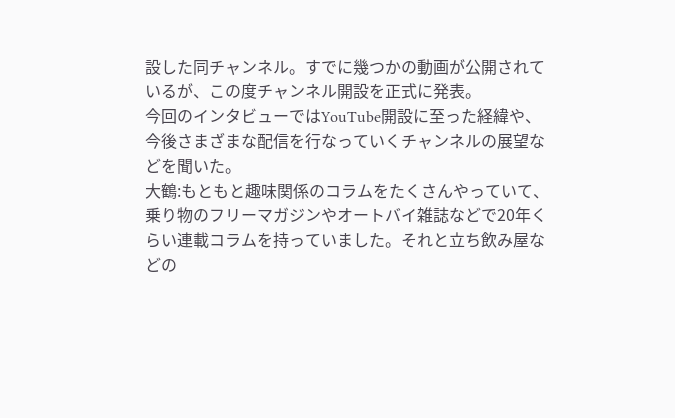設した同チャンネル。すでに幾つかの動画が公開されているが、この度チャンネル開設を正式に発表。
今回のインタビューではYouTube開設に至った経緯や、今後さまざまな配信を行なっていくチャンネルの展望などを聞いた。
大鶴:もともと趣味関係のコラムをたくさんやっていて、乗り物のフリーマガジンやオートバイ雑誌などで20年くらい連載コラムを持っていました。それと立ち飲み屋などの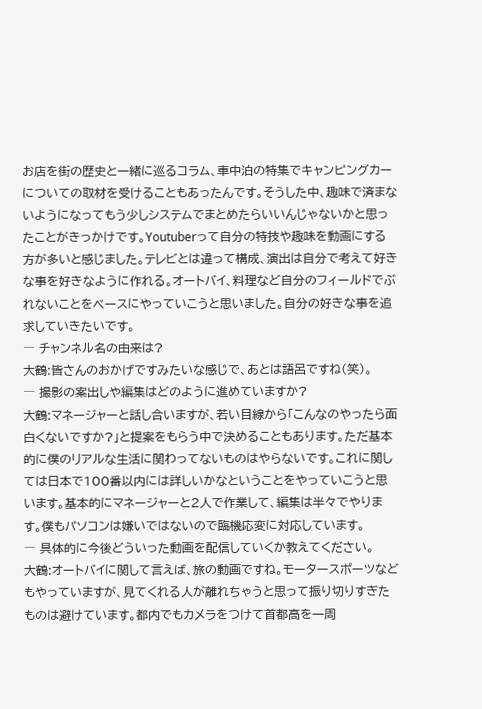お店を街の歴史と一緒に巡るコラム、車中泊の特集でキャンピングカーについての取材を受けることもあったんです。そうした中、趣味で済まないようになってもう少しシステムでまとめたらいいんじゃないかと思ったことがきっかけです。Youtuberって自分の特技や趣味を動画にする方が多いと感じました。テレビとは違って構成、演出は自分で考えて好きな事を好きなように作れる。オートバイ、料理など自分のフィールドでぶれないことをベースにやっていこうと思いました。自分の好きな事を追求していきたいです。
― チャンネル名の由来は?
大鶴:皆さんのおかげですみたいな感じで、あとは語呂ですね(笑)。
― 撮影の案出しや編集はどのように進めていますか?
大鶴:マネージャーと話し合いますが、若い目線から「こんなのやったら面白くないですか?」と提案をもらう中で決めることもあります。ただ基本的に僕のリアルな生活に関わってないものはやらないです。これに関しては日本で100番以内には詳しいかなということをやっていこうと思います。基本的にマネージャーと2人で作業して、編集は半々でやります。僕もパソコンは嫌いではないので臨機応変に対応しています。
― 具体的に今後どういった動画を配信していくか教えてください。
大鶴:オートバイに関して言えば、旅の動画ですね。モータースポーツなどもやっていますが、見てくれる人が離れちゃうと思って振り切りすぎたものは避けています。都内でもカメラをつけて首都高を一周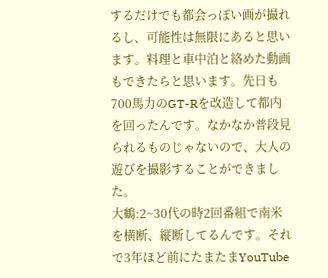するだけでも都会っぽい画が撮れるし、可能性は無限にあると思います。料理と車中泊と絡めた動画もできたらと思います。先日も700馬力のGT-Rを改造して都内を回ったんです。なかなか普段見られるものじゃないので、大人の遊びを撮影することができました。
大鶴:2~30代の時2回番組で南米を横断、縦断してるんです。それで3年ほど前にたまたまYouTube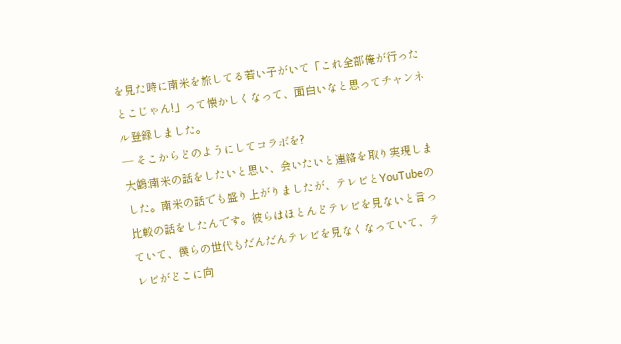を見た時に南米を旅してる若い子がいて「これ全部俺が行ったとこじゃん!」って懐かしくなって、面白いなと思ってチャンネル登録しました。
― そこからどのようにしてコラボを?
大鶴:南米の話をしたいと思い、会いたいと連絡を取り実現しました。南米の話でも盛り上がりましたが、テレビとYouTubeの比較の話をしたんです。彼らはほとんどテレビを見ないと言っていて、僕らの世代もだんだんテレビを見なくなっていて、テレビがどこに向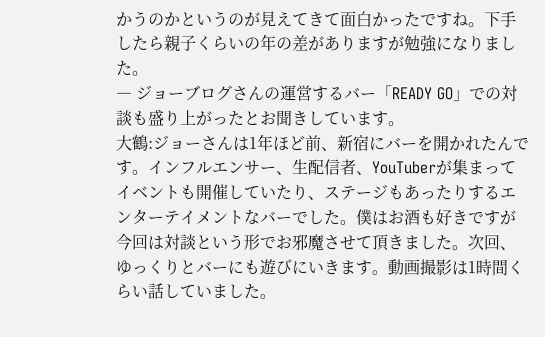かうのかというのが見えてきて面白かったですね。下手したら親子くらいの年の差がありますが勉強になりました。
― ジョーブログさんの運営するバー「READY GO」での対談も盛り上がったとお聞きしています。
大鶴:ジョーさんは1年ほど前、新宿にバーを開かれたんです。インフルエンサー、生配信者、YouTuberが集まってイベントも開催していたり、ステージもあったりするエンターテイメントなバーでした。僕はお酒も好きですが今回は対談という形でお邪魔させて頂きました。次回、ゆっくりとバーにも遊びにいきます。動画撮影は1時間くらい話していました。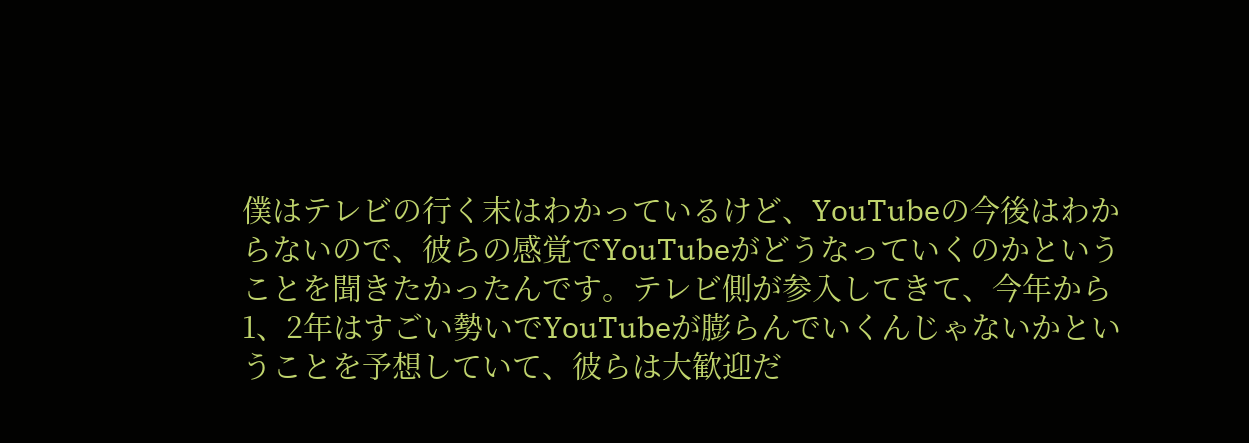僕はテレビの行く末はわかっているけど、YouTubeの今後はわからないので、彼らの感覚でYouTubeがどうなっていくのかということを聞きたかったんです。テレビ側が参入してきて、今年から1、2年はすごい勢いでYouTubeが膨らんでいくんじゃないかということを予想していて、彼らは大歓迎だ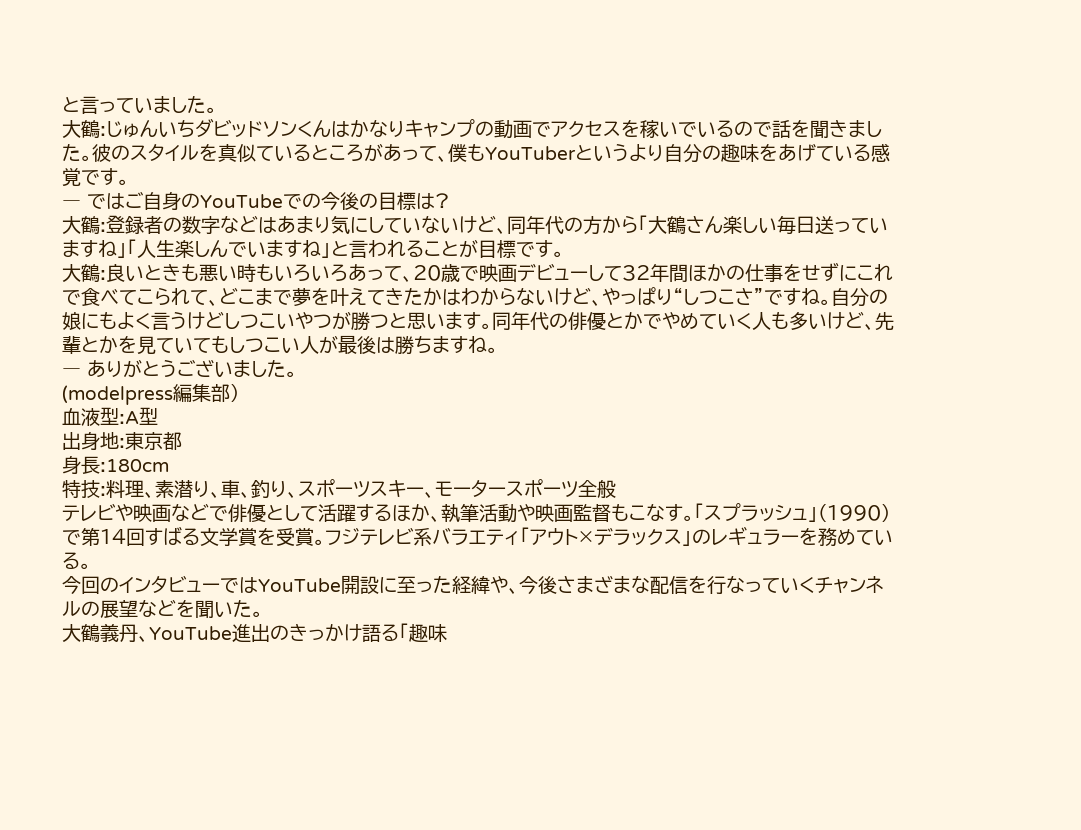と言っていました。
大鶴:じゅんいちダビッドソンくんはかなりキャンプの動画でアクセスを稼いでいるので話を聞きました。彼のスタイルを真似ているところがあって、僕もYouTuberというより自分の趣味をあげている感覚です。
― ではご自身のYouTubeでの今後の目標は?
大鶴:登録者の数字などはあまり気にしていないけど、同年代の方から「大鶴さん楽しい毎日送っていますね」「人生楽しんでいますね」と言われることが目標です。
大鶴:良いときも悪い時もいろいろあって、20歳で映画デビューして32年間ほかの仕事をせずにこれで食べてこられて、どこまで夢を叶えてきたかはわからないけど、やっぱり“しつこさ”ですね。自分の娘にもよく言うけどしつこいやつが勝つと思います。同年代の俳優とかでやめていく人も多いけど、先輩とかを見ていてもしつこい人が最後は勝ちますね。
― ありがとうございました。
(modelpress編集部)
血液型:A型
出身地:東京都
身長:180cm
特技:料理、素潜り、車、釣り、スポーツスキー、モータースポーツ全般
テレビや映画などで俳優として活躍するほか、執筆活動や映画監督もこなす。「スプラッシュ」(1990)で第14回すばる文学賞を受賞。フジテレビ系バラエティ「アウト×デラックス」のレギュラーを務めている。
今回のインタビューではYouTube開設に至った経緯や、今後さまざまな配信を行なっていくチャンネルの展望などを聞いた。
大鶴義丹、YouTube進出のきっかけ語る「趣味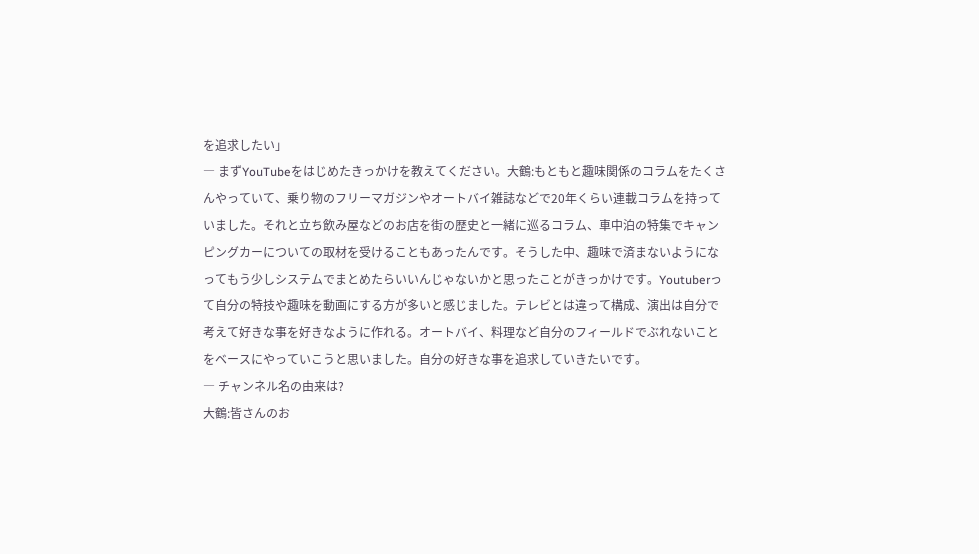を追求したい」
― まずYouTubeをはじめたきっかけを教えてください。大鶴:もともと趣味関係のコラムをたくさんやっていて、乗り物のフリーマガジンやオートバイ雑誌などで20年くらい連載コラムを持っていました。それと立ち飲み屋などのお店を街の歴史と一緒に巡るコラム、車中泊の特集でキャンピングカーについての取材を受けることもあったんです。そうした中、趣味で済まないようになってもう少しシステムでまとめたらいいんじゃないかと思ったことがきっかけです。Youtuberって自分の特技や趣味を動画にする方が多いと感じました。テレビとは違って構成、演出は自分で考えて好きな事を好きなように作れる。オートバイ、料理など自分のフィールドでぶれないことをベースにやっていこうと思いました。自分の好きな事を追求していきたいです。
― チャンネル名の由来は?
大鶴:皆さんのお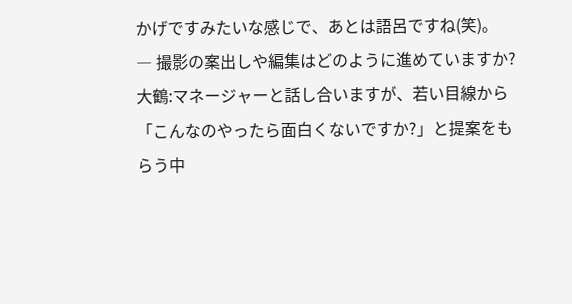かげですみたいな感じで、あとは語呂ですね(笑)。
― 撮影の案出しや編集はどのように進めていますか?
大鶴:マネージャーと話し合いますが、若い目線から「こんなのやったら面白くないですか?」と提案をもらう中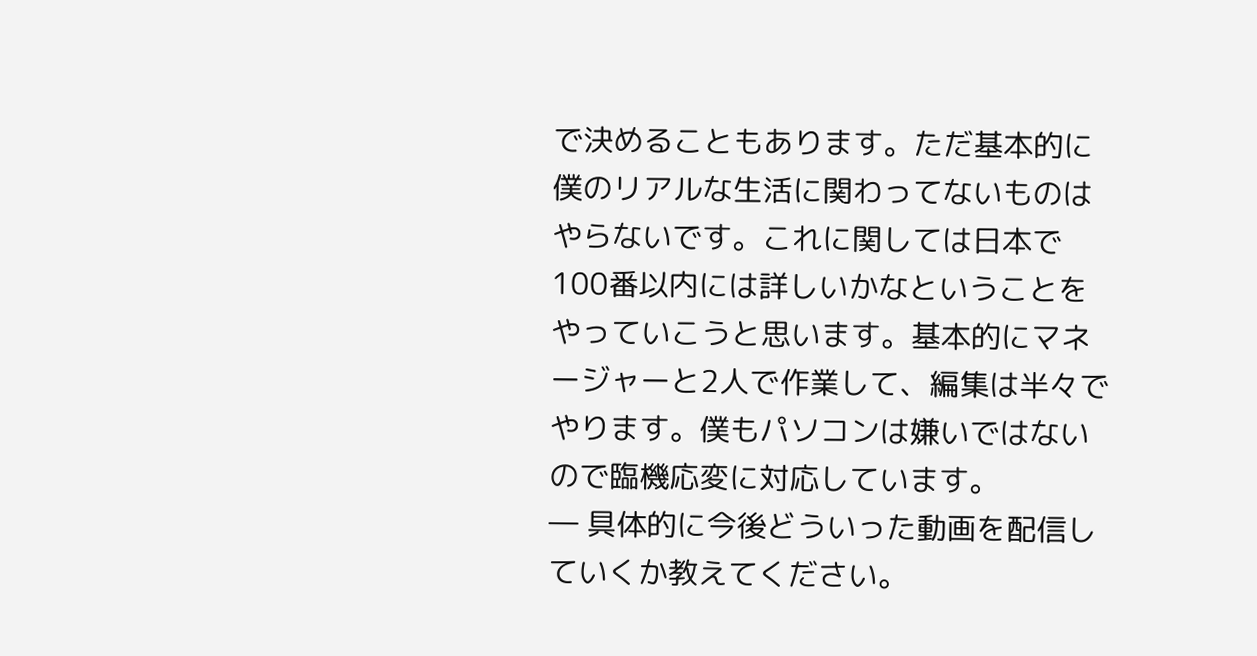で決めることもあります。ただ基本的に僕のリアルな生活に関わってないものはやらないです。これに関しては日本で100番以内には詳しいかなということをやっていこうと思います。基本的にマネージャーと2人で作業して、編集は半々でやります。僕もパソコンは嫌いではないので臨機応変に対応しています。
― 具体的に今後どういった動画を配信していくか教えてください。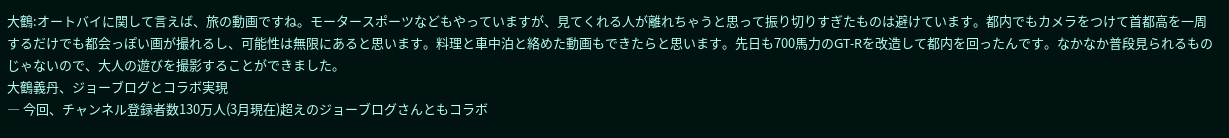大鶴:オートバイに関して言えば、旅の動画ですね。モータースポーツなどもやっていますが、見てくれる人が離れちゃうと思って振り切りすぎたものは避けています。都内でもカメラをつけて首都高を一周するだけでも都会っぽい画が撮れるし、可能性は無限にあると思います。料理と車中泊と絡めた動画もできたらと思います。先日も700馬力のGT-Rを改造して都内を回ったんです。なかなか普段見られるものじゃないので、大人の遊びを撮影することができました。
大鶴義丹、ジョーブログとコラボ実現
― 今回、チャンネル登録者数130万人(3月現在)超えのジョーブログさんともコラボ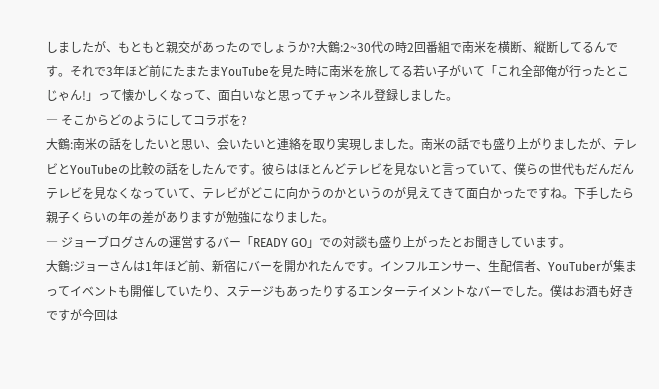しましたが、もともと親交があったのでしょうか?大鶴:2~30代の時2回番組で南米を横断、縦断してるんです。それで3年ほど前にたまたまYouTubeを見た時に南米を旅してる若い子がいて「これ全部俺が行ったとこじゃん!」って懐かしくなって、面白いなと思ってチャンネル登録しました。
― そこからどのようにしてコラボを?
大鶴:南米の話をしたいと思い、会いたいと連絡を取り実現しました。南米の話でも盛り上がりましたが、テレビとYouTubeの比較の話をしたんです。彼らはほとんどテレビを見ないと言っていて、僕らの世代もだんだんテレビを見なくなっていて、テレビがどこに向かうのかというのが見えてきて面白かったですね。下手したら親子くらいの年の差がありますが勉強になりました。
― ジョーブログさんの運営するバー「READY GO」での対談も盛り上がったとお聞きしています。
大鶴:ジョーさんは1年ほど前、新宿にバーを開かれたんです。インフルエンサー、生配信者、YouTuberが集まってイベントも開催していたり、ステージもあったりするエンターテイメントなバーでした。僕はお酒も好きですが今回は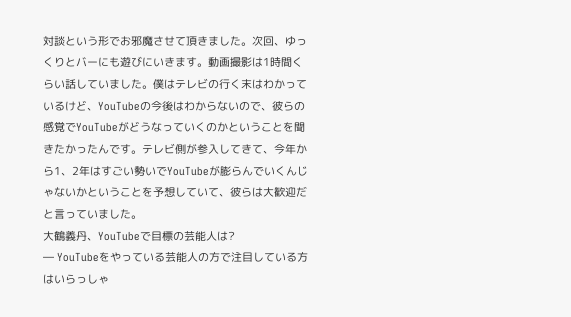対談という形でお邪魔させて頂きました。次回、ゆっくりとバーにも遊びにいきます。動画撮影は1時間くらい話していました。僕はテレビの行く末はわかっているけど、YouTubeの今後はわからないので、彼らの感覚でYouTubeがどうなっていくのかということを聞きたかったんです。テレビ側が参入してきて、今年から1、2年はすごい勢いでYouTubeが膨らんでいくんじゃないかということを予想していて、彼らは大歓迎だと言っていました。
大鶴義丹、YouTubeで目標の芸能人は?
― YouTubeをやっている芸能人の方で注目している方はいらっしゃ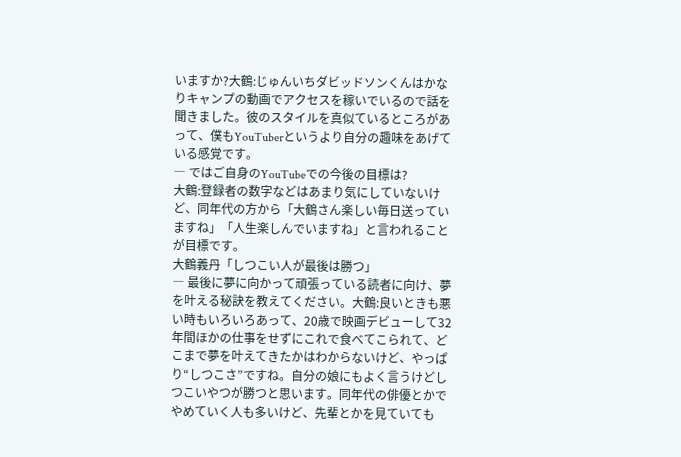いますか?大鶴:じゅんいちダビッドソンくんはかなりキャンプの動画でアクセスを稼いでいるので話を聞きました。彼のスタイルを真似ているところがあって、僕もYouTuberというより自分の趣味をあげている感覚です。
― ではご自身のYouTubeでの今後の目標は?
大鶴:登録者の数字などはあまり気にしていないけど、同年代の方から「大鶴さん楽しい毎日送っていますね」「人生楽しんでいますね」と言われることが目標です。
大鶴義丹「しつこい人が最後は勝つ」
― 最後に夢に向かって頑張っている読者に向け、夢を叶える秘訣を教えてください。大鶴:良いときも悪い時もいろいろあって、20歳で映画デビューして32年間ほかの仕事をせずにこれで食べてこられて、どこまで夢を叶えてきたかはわからないけど、やっぱり“しつこさ”ですね。自分の娘にもよく言うけどしつこいやつが勝つと思います。同年代の俳優とかでやめていく人も多いけど、先輩とかを見ていても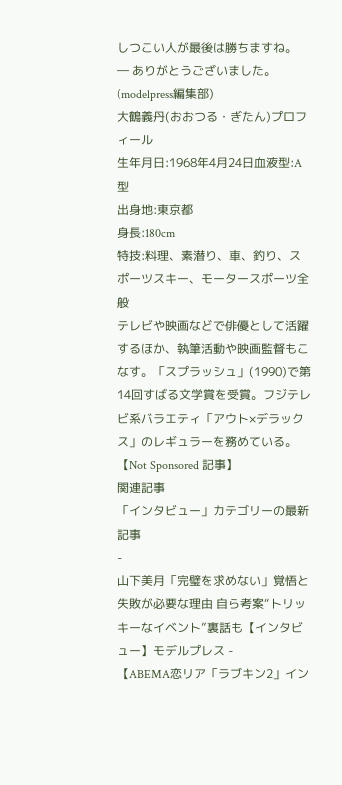しつこい人が最後は勝ちますね。
― ありがとうございました。
(modelpress編集部)
大鶴義丹(おおつる・ぎたん)プロフィール
生年月日:1968年4月24日血液型:A型
出身地:東京都
身長:180cm
特技:料理、素潜り、車、釣り、スポーツスキー、モータースポーツ全般
テレビや映画などで俳優として活躍するほか、執筆活動や映画監督もこなす。「スプラッシュ」(1990)で第14回すばる文学賞を受賞。フジテレビ系バラエティ「アウト×デラックス」のレギュラーを務めている。
【Not Sponsored 記事】
関連記事
「インタビュー」カテゴリーの最新記事
-
山下美月「完璧を求めない」覚悟と失敗が必要な理由 自ら考案“トリッキーなイベント”裏話も【インタビュー】モデルプレス -
【ABEMA恋リア「ラブキン2」イン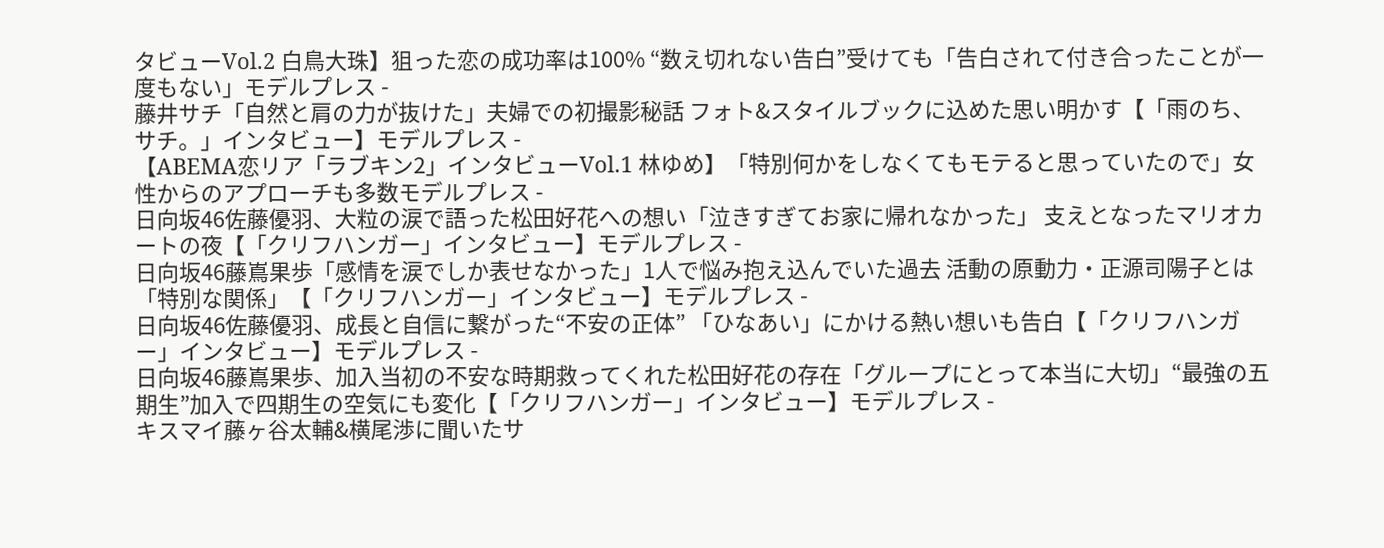タビューVol.2 白鳥大珠】狙った恋の成功率は100% “数え切れない告白”受けても「告白されて付き合ったことが一度もない」モデルプレス -
藤井サチ「自然と肩の力が抜けた」夫婦での初撮影秘話 フォト&スタイルブックに込めた思い明かす【「雨のち、サチ。」インタビュー】モデルプレス -
【ABEMA恋リア「ラブキン2」インタビューVol.1 林ゆめ】「特別何かをしなくてもモテると思っていたので」女性からのアプローチも多数モデルプレス -
日向坂46佐藤優羽、大粒の涙で語った松田好花への想い「泣きすぎてお家に帰れなかった」 支えとなったマリオカートの夜【「クリフハンガー」インタビュー】モデルプレス -
日向坂46藤嶌果歩「感情を涙でしか表せなかった」1人で悩み抱え込んでいた過去 活動の原動力・正源司陽子とは「特別な関係」【「クリフハンガー」インタビュー】モデルプレス -
日向坂46佐藤優羽、成長と自信に繋がった“不安の正体” 「ひなあい」にかける熱い想いも告白【「クリフハンガー」インタビュー】モデルプレス -
日向坂46藤嶌果歩、加入当初の不安な時期救ってくれた松田好花の存在「グループにとって本当に大切」“最強の五期生”加入で四期生の空気にも変化【「クリフハンガー」インタビュー】モデルプレス -
キスマイ藤ヶ谷太輔&横尾渉に聞いたサ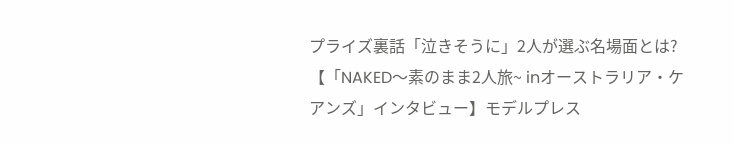プライズ裏話「泣きそうに」2人が選ぶ名場面とは?【「NAKED〜素のまま2人旅~ inオーストラリア・ケアンズ」インタビュー】モデルプレス